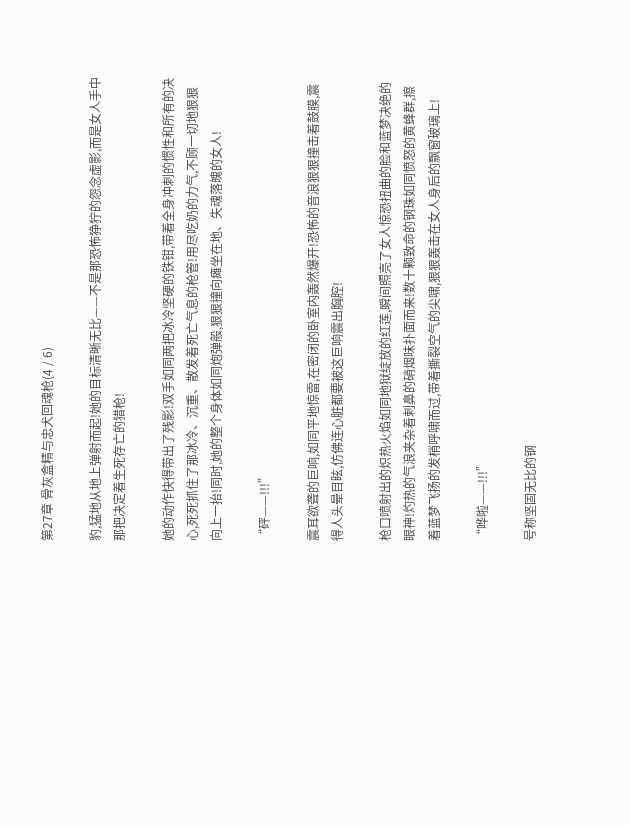第27章 骨灰盒精与忠犬回魂枪(4 / 6)

豹,猛地从地上弹射而起!她的目标清晰无比——不是那恐怖狰狞的怨念虚影,而是女人手中那把决定着生死存亡的猎枪!

她的动作快得带出了残影!双手如同两把冰冷坚硬的铁钳,带着全身冲刺的惯性和所有的决心,死死抓住了那冰冷、沉重、散发着死亡气息的枪管!用尽吃奶的力气,不顾一切地狠狠向上一抬!同时,她的整个身体如同炮弹般,狠狠撞向瘫坐在地、失魂落魄的女人!

“砰——!!!”

震耳欲聋的巨响,如同平地惊雷,在密闭的卧室内轰然爆开!恐怖的音浪狠狠撞击着鼓膜,震得人头晕目眩,仿佛连心脏都要被这巨响震出胸腔!

枪口喷射出的炽热火焰如同地狱绽放的红莲,瞬间照亮了女人惊恐扭曲的脸和蓝梦决绝的眼神!灼热的气浪夹杂着刺鼻的硝烟味扑面而来!数十颗致命的钢珠如同愤怒的黄蜂群,擦着蓝梦飞扬的发梢呼啸而过,带着撕裂空气的尖啸,狠狠轰击在女人身后的飘窗玻璃上!

“哗啦——!!!”

号称坚固无比的钢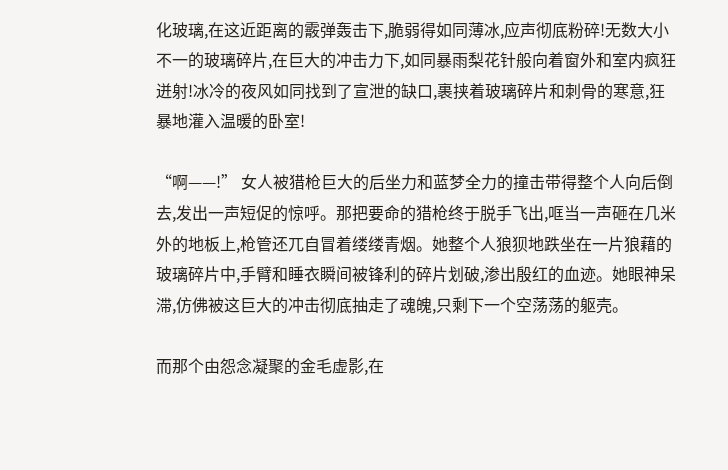化玻璃,在这近距离的霰弹轰击下,脆弱得如同薄冰,应声彻底粉碎!无数大小不一的玻璃碎片,在巨大的冲击力下,如同暴雨梨花针般向着窗外和室内疯狂迸射!冰冷的夜风如同找到了宣泄的缺口,裹挟着玻璃碎片和刺骨的寒意,狂暴地灌入温暖的卧室!

“啊——!” 女人被猎枪巨大的后坐力和蓝梦全力的撞击带得整个人向后倒去,发出一声短促的惊呼。那把要命的猎枪终于脱手飞出,哐当一声砸在几米外的地板上,枪管还兀自冒着缕缕青烟。她整个人狼狈地跌坐在一片狼藉的玻璃碎片中,手臂和睡衣瞬间被锋利的碎片划破,渗出殷红的血迹。她眼神呆滞,仿佛被这巨大的冲击彻底抽走了魂魄,只剩下一个空荡荡的躯壳。

而那个由怨念凝聚的金毛虚影,在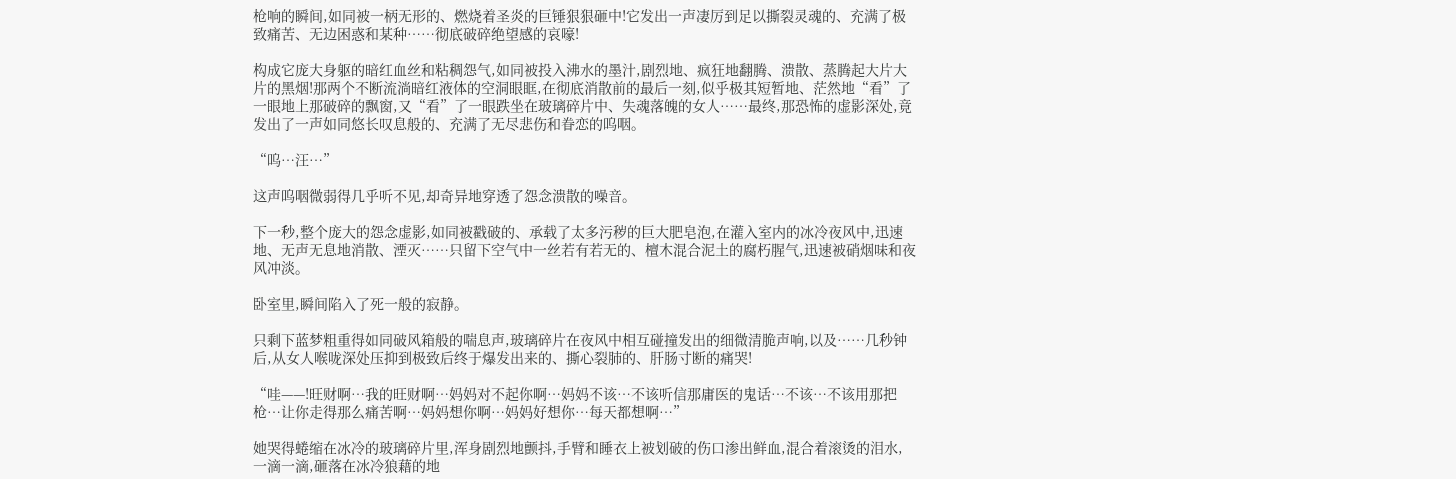枪响的瞬间,如同被一柄无形的、燃烧着圣炎的巨锤狠狠砸中!它发出一声凄厉到足以撕裂灵魂的、充满了极致痛苦、无边困惑和某种……彻底破碎绝望感的哀嚎!

构成它庞大身躯的暗红血丝和粘稠怨气,如同被投入沸水的墨汁,剧烈地、疯狂地翻腾、溃散、蒸腾起大片大片的黑烟!那两个不断流淌暗红液体的空洞眼眶,在彻底消散前的最后一刻,似乎极其短暂地、茫然地“看”了一眼地上那破碎的飘窗,又“看”了一眼跌坐在玻璃碎片中、失魂落魄的女人……最终,那恐怖的虚影深处,竟发出了一声如同悠长叹息般的、充满了无尽悲伤和眷恋的呜咽。

“呜…汪…”

这声呜咽微弱得几乎听不见,却奇异地穿透了怨念溃散的噪音。

下一秒,整个庞大的怨念虚影,如同被戳破的、承载了太多污秽的巨大肥皂泡,在灌入室内的冰冷夜风中,迅速地、无声无息地消散、湮灭……只留下空气中一丝若有若无的、檀木混合泥土的腐朽腥气,迅速被硝烟味和夜风冲淡。

卧室里,瞬间陷入了死一般的寂静。

只剩下蓝梦粗重得如同破风箱般的喘息声,玻璃碎片在夜风中相互碰撞发出的细微清脆声响,以及……几秒钟后,从女人喉咙深处压抑到极致后终于爆发出来的、撕心裂肺的、肝肠寸断的痛哭!

“哇——!旺财啊…我的旺财啊…妈妈对不起你啊…妈妈不该…不该听信那庸医的鬼话…不该…不该用那把枪…让你走得那么痛苦啊…妈妈想你啊…妈妈好想你…每天都想啊…”

她哭得蜷缩在冰冷的玻璃碎片里,浑身剧烈地颤抖,手臂和睡衣上被划破的伤口渗出鲜血,混合着滚烫的泪水,一滴一滴,砸落在冰冷狼藉的地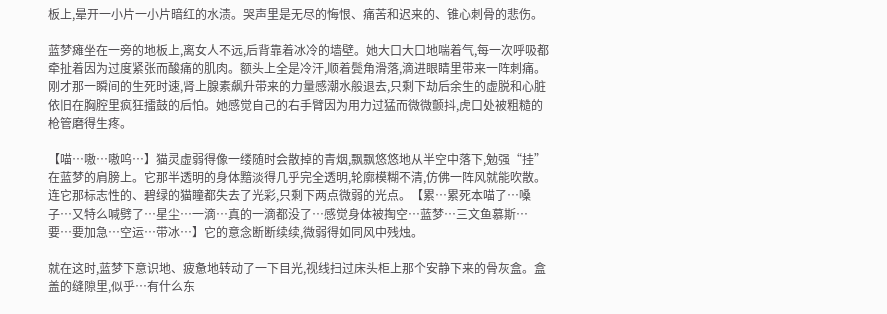板上,晕开一小片一小片暗红的水渍。哭声里是无尽的悔恨、痛苦和迟来的、锥心刺骨的悲伤。

蓝梦瘫坐在一旁的地板上,离女人不远,后背靠着冰冷的墙壁。她大口大口地喘着气,每一次呼吸都牵扯着因为过度紧张而酸痛的肌肉。额头上全是冷汗,顺着鬓角滑落,滴进眼睛里带来一阵刺痛。刚才那一瞬间的生死时速,肾上腺素飙升带来的力量感潮水般退去,只剩下劫后余生的虚脱和心脏依旧在胸腔里疯狂擂鼓的后怕。她感觉自己的右手臂因为用力过猛而微微颤抖,虎口处被粗糙的枪管磨得生疼。

【喵…嗷…嗷呜…】猫灵虚弱得像一缕随时会散掉的青烟,飘飘悠悠地从半空中落下,勉强“挂”在蓝梦的肩膀上。它那半透明的身体黯淡得几乎完全透明,轮廓模糊不清,仿佛一阵风就能吹散。连它那标志性的、碧绿的猫瞳都失去了光彩,只剩下两点微弱的光点。【累…累死本喵了…嗓子…又特么喊劈了…星尘…一滴…真的一滴都没了…感觉身体被掏空…蓝梦…三文鱼慕斯…要…要加急…空运…带冰…】它的意念断断续续,微弱得如同风中残烛。

就在这时,蓝梦下意识地、疲惫地转动了一下目光,视线扫过床头柜上那个安静下来的骨灰盒。盒盖的缝隙里,似乎…有什么东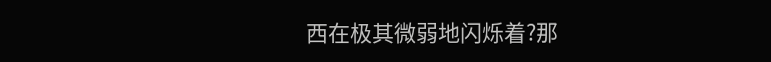西在极其微弱地闪烁着?那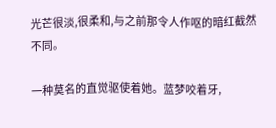光芒很淡,很柔和,与之前那令人作呕的暗红截然不同。

一种莫名的直觉驱使着她。蓝梦咬着牙,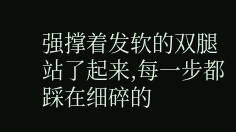强撑着发软的双腿站了起来,每一步都踩在细碎的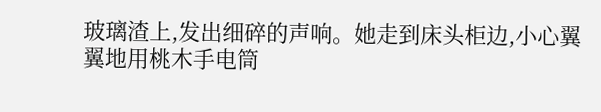玻璃渣上,发出细碎的声响。她走到床头柜边,小心翼翼地用桃木手电筒